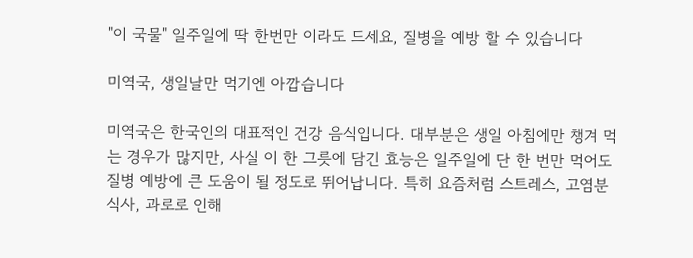"이 국물" 일주일에 딱 한번만 이라도 드세요, 질병을 예방 할 수 있습니다

미역국, 생일날만 먹기엔 아깝습니다

미역국은 한국인의 대표적인 건강 음식입니다. 대부분은 생일 아침에만 챙겨 먹는 경우가 많지만, 사실 이 한 그릇에 담긴 효능은 일주일에 단 한 번만 먹어도 질병 예방에 큰 도움이 될 정도로 뛰어납니다. 특히 요즘처럼 스트레스, 고염분 식사, 과로로 인해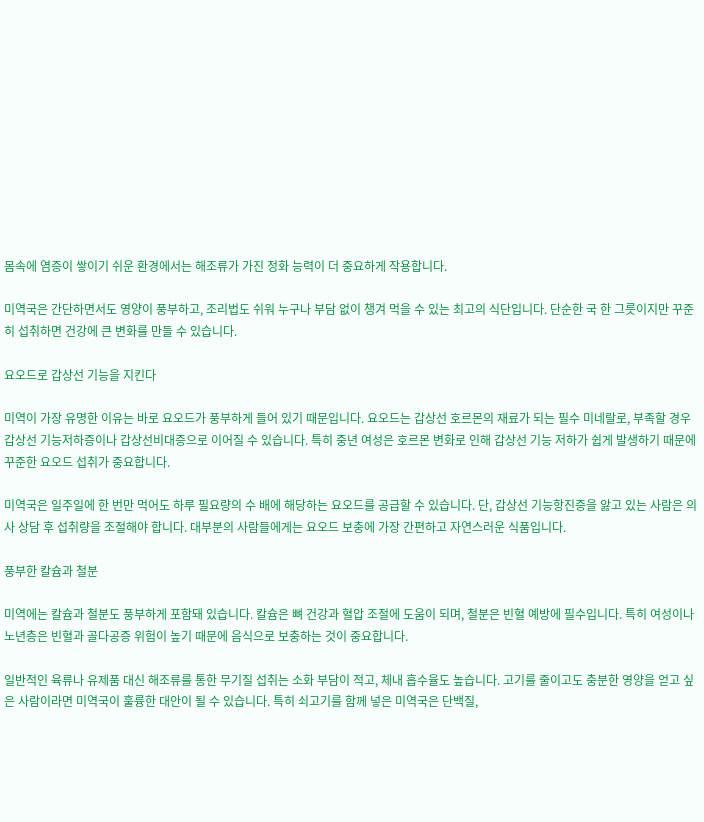몸속에 염증이 쌓이기 쉬운 환경에서는 해조류가 가진 정화 능력이 더 중요하게 작용합니다.

미역국은 간단하면서도 영양이 풍부하고, 조리법도 쉬워 누구나 부담 없이 챙겨 먹을 수 있는 최고의 식단입니다. 단순한 국 한 그릇이지만 꾸준히 섭취하면 건강에 큰 변화를 만들 수 있습니다.

요오드로 갑상선 기능을 지킨다

미역이 가장 유명한 이유는 바로 요오드가 풍부하게 들어 있기 때문입니다. 요오드는 갑상선 호르몬의 재료가 되는 필수 미네랄로, 부족할 경우 갑상선 기능저하증이나 갑상선비대증으로 이어질 수 있습니다. 특히 중년 여성은 호르몬 변화로 인해 갑상선 기능 저하가 쉽게 발생하기 때문에 꾸준한 요오드 섭취가 중요합니다.

미역국은 일주일에 한 번만 먹어도 하루 필요량의 수 배에 해당하는 요오드를 공급할 수 있습니다. 단, 갑상선 기능항진증을 앓고 있는 사람은 의사 상담 후 섭취량을 조절해야 합니다. 대부분의 사람들에게는 요오드 보충에 가장 간편하고 자연스러운 식품입니다.

풍부한 칼슘과 철분

미역에는 칼슘과 철분도 풍부하게 포함돼 있습니다. 칼슘은 뼈 건강과 혈압 조절에 도움이 되며, 철분은 빈혈 예방에 필수입니다. 특히 여성이나 노년층은 빈혈과 골다공증 위험이 높기 때문에 음식으로 보충하는 것이 중요합니다.

일반적인 육류나 유제품 대신 해조류를 통한 무기질 섭취는 소화 부담이 적고, 체내 흡수율도 높습니다. 고기를 줄이고도 충분한 영양을 얻고 싶은 사람이라면 미역국이 훌륭한 대안이 될 수 있습니다. 특히 쇠고기를 함께 넣은 미역국은 단백질,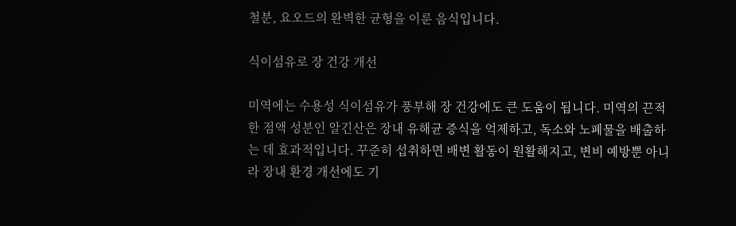철분, 요오드의 완벽한 균형을 이룬 음식입니다.

식이섬유로 장 건강 개선

미역에는 수용성 식이섬유가 풍부해 장 건강에도 큰 도움이 됩니다. 미역의 끈적한 점액 성분인 알긴산은 장내 유해균 증식을 억제하고, 독소와 노폐물을 배출하는 데 효과적입니다. 꾸준히 섭취하면 배변 활동이 원활해지고, 변비 예방뿐 아니라 장내 환경 개선에도 기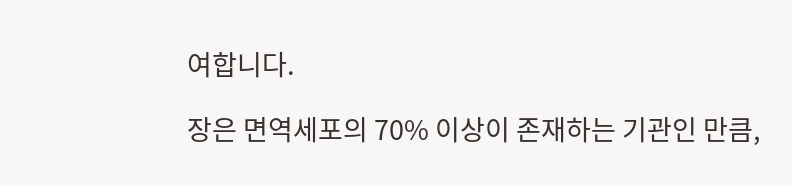여합니다.

장은 면역세포의 70% 이상이 존재하는 기관인 만큼,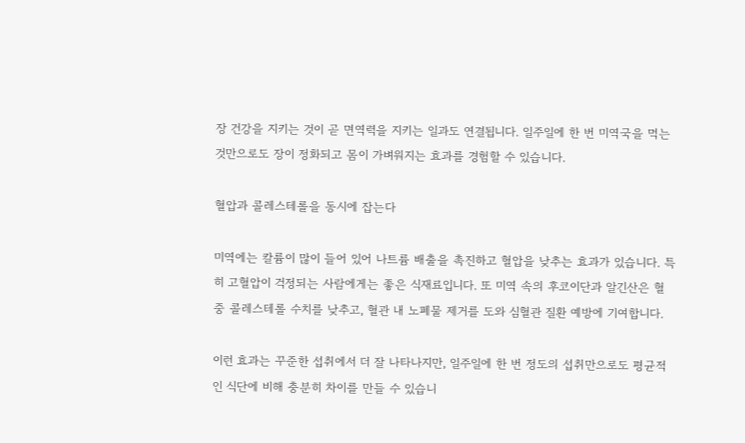장 건강을 지키는 것이 곧 면역력을 지키는 일과도 연결됩니다. 일주일에 한 번 미역국을 먹는 것만으로도 장이 정화되고 몸이 가벼워지는 효과를 경험할 수 있습니다.

혈압과 콜레스테롤을 동시에 잡는다

미역에는 칼륨이 많이 들어 있어 나트륨 배출을 촉진하고 혈압을 낮추는 효과가 있습니다. 특히 고혈압이 걱정되는 사람에게는 좋은 식재료입니다. 또 미역 속의 후코이단과 알긴산은 혈중 콜레스테롤 수치를 낮추고, 혈관 내 노폐물 제거를 도와 심혈관 질환 예방에 기여합니다.

이런 효과는 꾸준한 섭취에서 더 잘 나타나지만, 일주일에 한 번 정도의 섭취만으로도 평균적인 식단에 비해 충분히 차이를 만들 수 있습니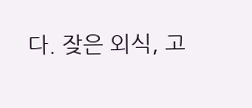다. 잦은 외식, 고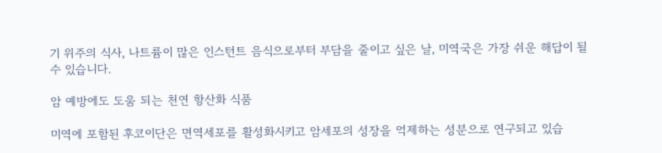기 위주의 식사, 나트륨이 많은 인스턴트 음식으로부터 부담을 줄이고 싶은 날, 미역국은 가장 쉬운 해답이 될 수 있습니다.

암 예방에도 도움 되는 천연 항산화 식품

미역에 포함된 후코이단은 면역세포를 활성화시키고 암세포의 성장을 억제하는 성분으로 연구되고 있습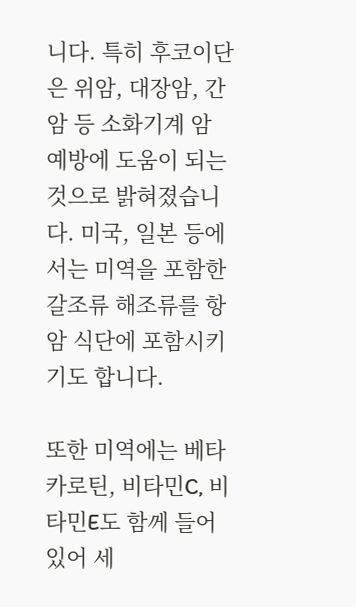니다. 특히 후코이단은 위암, 대장암, 간암 등 소화기계 암 예방에 도움이 되는 것으로 밝혀졌습니다. 미국, 일본 등에서는 미역을 포함한 갈조류 해조류를 항암 식단에 포함시키기도 합니다.

또한 미역에는 베타카로틴, 비타민C, 비타민E도 함께 들어 있어 세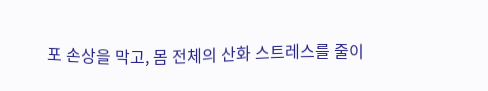포 손상을 막고, 몸 전체의 산화 스트레스를 줄이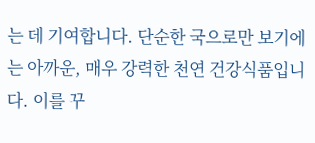는 데 기여합니다. 단순한 국으로만 보기에는 아까운, 매우 강력한 천연 건강식품입니다. 이를 꾸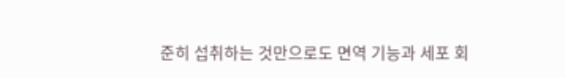준히 섭취하는 것만으로도 면역 기능과 세포 회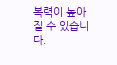복력이 높아질 수 있습니다.